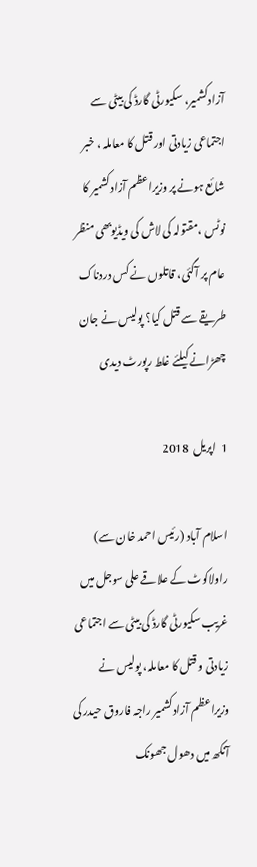آزادکشمیر، سکیورٹی گارڈ کی بیٹی سے اجتماعی زیادتی اور قتل کا معاملہ ، خبر شائع ہونے پر وزیراعظم آزادکشمیر کا نوٹس ،مقتولہ کی لاش کی ویڈیوبھی منظر عام پر آگئی، قاتلوں نے کس دردناک طریقے سے قتل کیا؟ پولیس نے جان چھڑانے کیلئے غلط رپورٹ دیدی

1  اپریل  2018

اسلام آباد (رئیس احمد خان سے) راولاکوٹ کے علاقے علی سوجل میں غریب سکیورٹی گارڈ کی بیٹی سے اجتماعی زیادتی و قتل کا معاملہ، پولیس نے وزیراعظم آزادکشمیر راجہ فاروق حیدر کی آنکھ میں دھول جھونک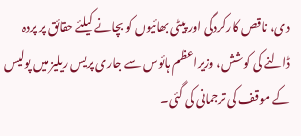دی، ناقص کارکردگی اور پیٹی بھائیوں کو بچانے کیلئے حقائق پر پردہ ڈالنے کی کوشش، وزیراعظم ہائوس سے جاری پریس ریلیز میں پولیس کے موقف کی ترجمانی کی گئی۔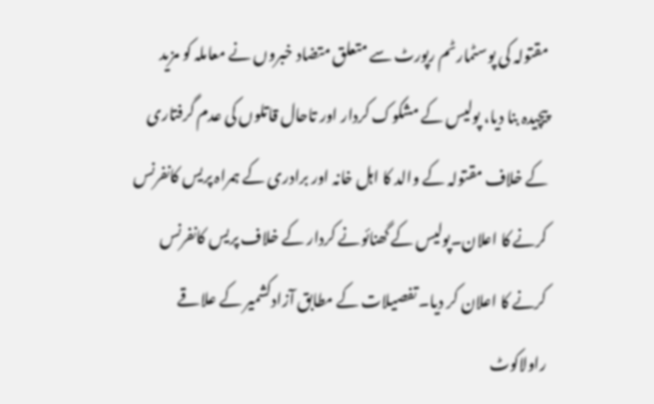مقتولہ کی پوسٹمارٹم رپورٹ سے متعلق متضاد خبروں نے معاملہ کو مزید پیچیدہ بنا دیا، پولیس کے مشکوک کردار اور تاحال قاتلوں کی عدم گرفتاری کے خلاف مقتولہ کے والد کا اہل خانہ اور برادری کے ہمراہ پریس کانفرنس کرنے کا اعلان۔پولیس کے گھنائونے کردار کے خلاف پریس کانفرنس کرنے کا اعلان کر دیا۔ تفصیلات کے مطابق آزادکشمیر کے علاقے راولاکوٹ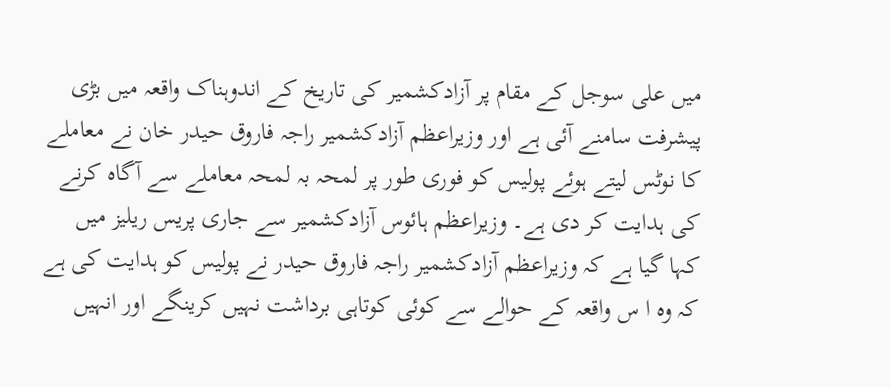میں علی سوجل کے مقام پر آزادکشمیر کی تاریخ کے اندوہناک واقعہ میں بڑی پیشرفت سامنے آئی ہے اور وزیراعظم آزادکشمیر راجہ فاروق حیدر خان نے معاملے کا نوٹس لیتے ہوئے پولیس کو فوری طور پر لمحہ بہ لمحہ معاملے سے آگاہ کرنے کی ہدایت کر دی ہے۔ وزیراعظم ہائوس آزادکشمیر سے جاری پریس ریلیز میں کہا گیا ہے کہ وزیراعظم آزادکشمیر راجہ فاروق حیدر نے پولیس کو ہدایت کی ہے کہ وہ ا س واقعہ کے حوالے سے کوئی کوتاہی برداشت نہیں کرینگے اور انہیں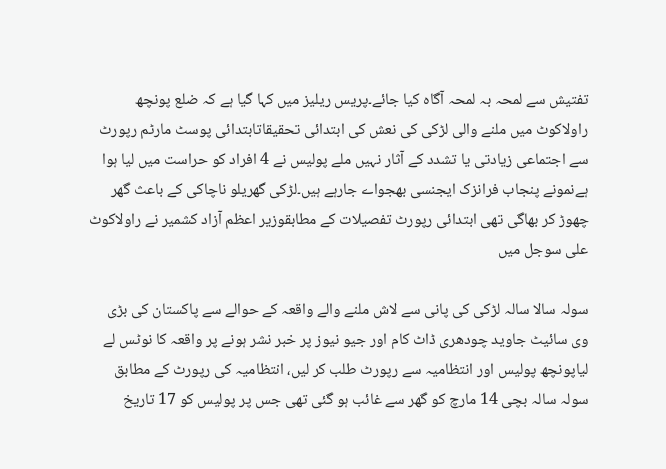تفتیش سے لمحہ بہ لمحہ آگاہ کیا جائے۔پریس ریلیز میں کہا گیا ہے کہ ضلع پونچھ راولاکوٹ میں ملنے والی لڑکی کی نعش کی ابتدائی تحقیقاتابتدائی پوسٹ مارٹم رپورٹ سے اجتماعی زیادتی یا تشدد کے آثار نہیں ملے پولیس نے 4 افراد کو حراست میں لیا ہوا ہےنمونے پنجاب فرانزک ایجنسی بھجواے جارہے ہیں۔لڑکی گھریلو ناچاکی کے باعث گھر چھوڑ کر بھاگی تھی ابتدائی رپورٹ تفصیلات کے مطابقوزیر اعظم آزاد کشمیر نے راولاکوٹ علی سوجل میں

سولہ سالا سالہ لڑکی کی پانی سے لاش ملنے والے واقعہ کے حوالے سے پاکستان کی بڑی وی سائیٹ جاوید چودھری ڈاٹ کام اور جیو نیوز پر خبر نشر ہونے پر واقعہ کا نوٹس لے لیاپونچھ پولیس اور انتظامیہ سے رپورٹ طلب کر لیں، انتظامیہ کی رپورٹ کے مطابق سولہ سالہ بچی 14 مارچ کو گھر سے غائب ہو گئی تھی جس پر پولیس کو 17 تاریخ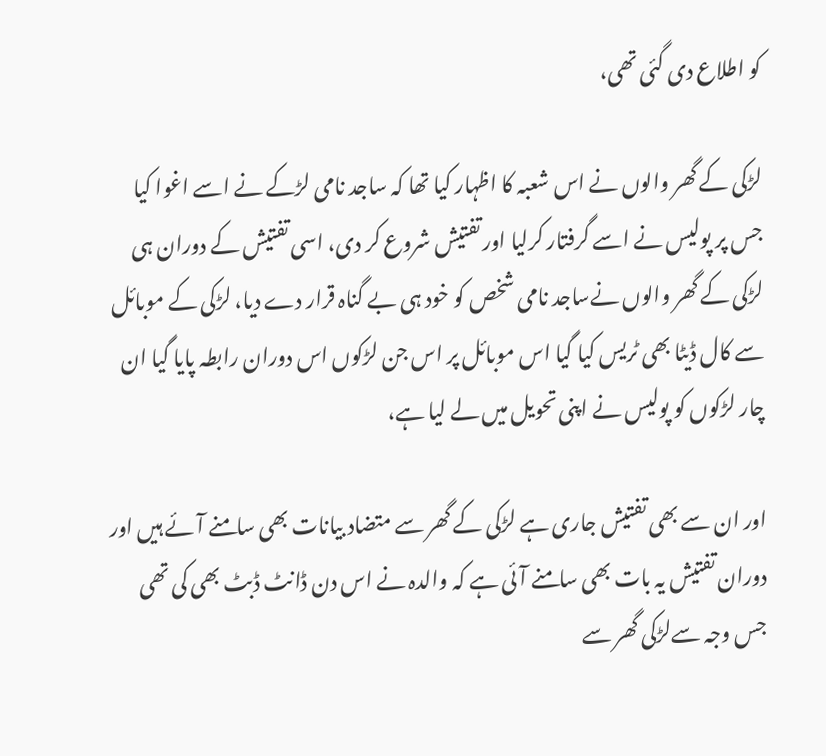کو اطلاع دی گئی تھی،

لڑکی کے گھر والوں نے اس شعبہ کا اظہار کیا تھا کہ ساجد نامی لڑکے نے اسے اغوا کیا جس پر پولیس نے اسے گرفتار کرلیا اور تفتیش شروع کر دی، اسی تفتیش کے دوران ہی لڑکی کے گھر والوں نےساجد نامی شخص کو خود ہی بے گناہ قرار دے دیا، لڑکی کے موبائل سے کال ڈیٹا بھی ٹریس کیا گیا اس موبائل پر اس جن لڑکوں اس دوران رابطہ پایا گیا ان چار لڑکوں کو پولیس نے اپنی تحویل میں لے لیا ہے،

اور ان سے بھی تفتیش جاری ہے لڑکی کے گھر سے متضاد بیانات بھی سامنے آئے ہیں اور دوران تفتیش یہ بات بھی سامنے آئی ہے کہ والدہ نے اس دن ڈانٹ ڈبٹ بھی کی تھی جس وجہ سےلڑکی گھر سے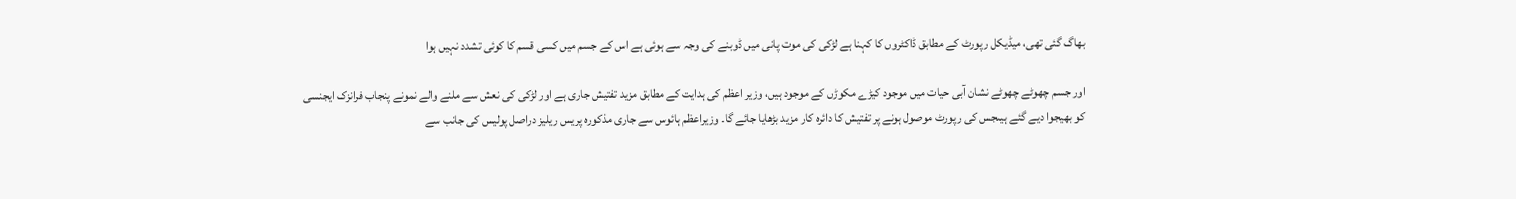بھاگ گئی تھی، میڈیکل رپورٹ کے مطابق ڈاکٹروں کا کہنا ہے لڑکی کی موت پانی میں ڈوبنے کی وجہ سے ہوئی ہے اس کے جسم میں کسی قسم کا کوئی تشدد نہیں ہوا

اور جسم چھوٹے چھوٹے نشان آبی حیات میں موجود کیڑے مکوڑں کے موجود ہیں، وزیر اعظم کی ہدایت کے مطابق مزید تفتیش جاری ہے اور لڑکی کی نعش سے ملنے والے نمونے پنجاب فرانزک ایجنسی کو بھیجوا دیے گئے ہیںجس کی رپورٹ موصول ہونے پر تفتیش کا دائرہ کار مزید بڑھایا جائے گا۔ وزیراعظم ہائوس سے جاری مذکورہ پریس ریلیز دراصل پولیس کی جانب سے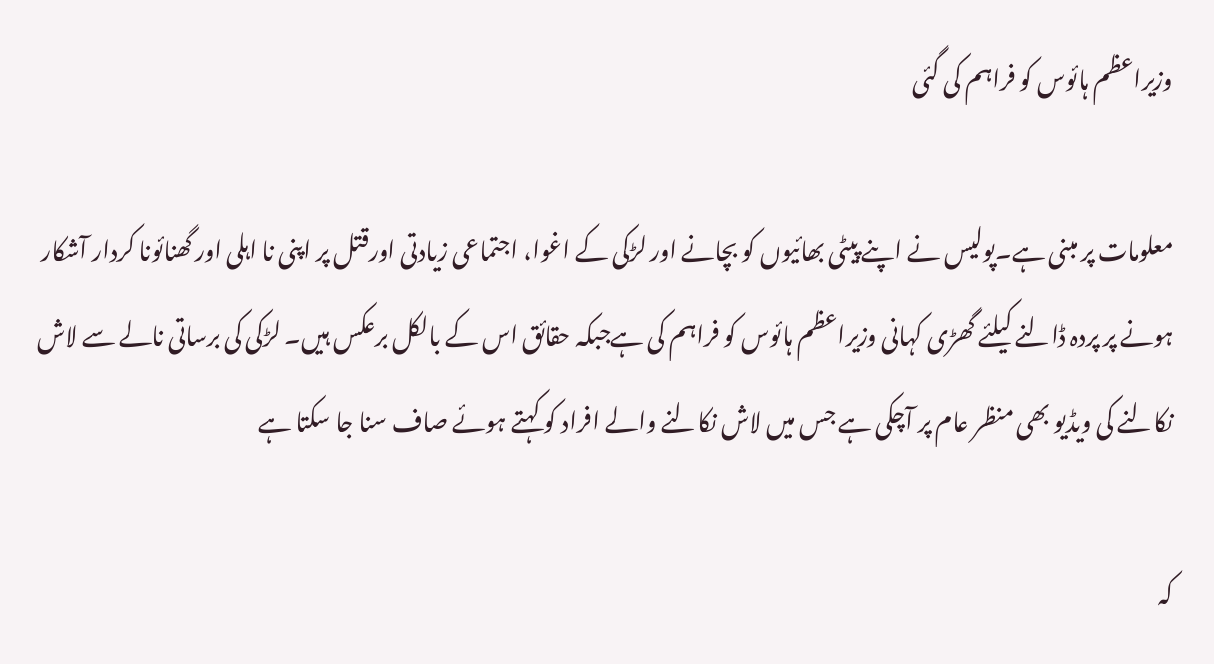وزیراعظم ہائوس کو فراہم کی گئی

معلومات پر مبنی ہے۔پولیس نے اپنے پیٹی بھائیوں کو بچانے اور لڑکی کے اغوا، اجتماعی زیادتی اورقتل پر اپنی نا اہلی اور گھنائونا کردار آشکار ہونے پر پردہ ڈالنے کیلئے گھڑی کہانی وزیراعظم ہائوس کو فراہم کی ہےجبکہ حقائق اس کے بالکل برعکس ہیں۔ لڑکی کی برساتی نالے سے لاش نکالنے کی ویڈیو بھی منظر عام پر آچکی ہے جس میں لاش نکالنے والے افراد کو کہتے ہوئے صاف سنا جا سکتا ہے

کہ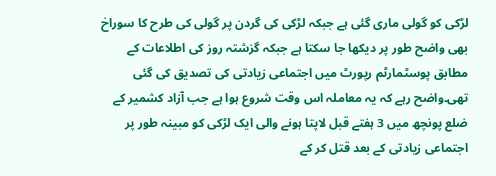لڑکی کو گولی ماری گئی ہے جبکہ لڑکی کی گردن پر گولی کی طرح کا سوراخ بھی واضح طور پر دیکھا جا سکتا ہے جبکہ گزشتہ روز کی اطلاعات کے مطابق پوسٹمارٹم رپورٹ میں اجتماعی زیادتی کی تصدیق کی گئی تھی۔واضح رہے کہ یہ معاملہ اس وقت شروع ہوا ہے جب آزاد کشمیر کے ضلع پونچھ میں 3 ہفتے قبل لاپتا ہونے والی ایک لڑکی کو مبینہ طور پر اجتماعی زیادتی کے بعد قتل کر کے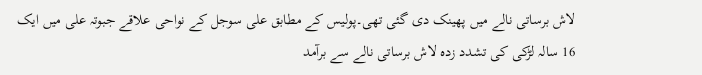لاش برساتی نالے میں پھینک دی گئی تھی۔پولیس کے مطابق علی سوجل کے نواحی علاقے جبوتہ علی میں ایک 16 سالہ لڑکی کی تشدد زدہ لاش برساتی نالے سے برآمد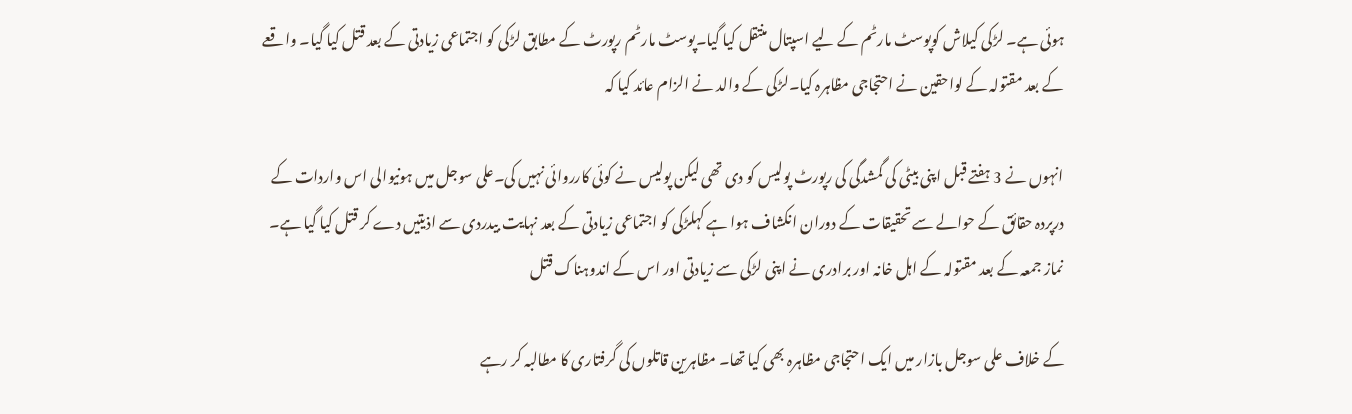ہوئی ہے۔ لڑکی کیلاش کوپوسٹ مارٹم کے لیے اسپتال منتقل کیا گیا۔پوسٹ مارٹم رپورٹ کے مطابق لڑکی کو اجتماعی زیادتی کے بعد قتل کیا گیا۔ واقعے کے بعد مقتولہ کے لواحقین نے احتجاجی مظاہرہ کیا۔لڑکی کے والد نے الزام عائد کیا کہ

انہوں نے 3 ہفتے قبل اپنی بیٹی کی گمشدگی کی رپورٹ پولیس کو دی تھی لیکن پولیس نے کوئی کارروائی نہیں کی۔علی سوجل میں ہونیوالی اس واردات کے درپردہ حقائق کے حوالے سے تحقیقات کے دوران انکشاف ہوا ہے کہلڑکی کو اجتماعی زیادتی کے بعد نہایت بیدردی سے اذیتیں دے کر قتل کیا گیا ہے۔ نماز جمعہ کے بعد مقتولہ کے اہل خانہ اور برادری نے اپنی لڑکی سے زیادتی اور اس کے اندوہناک قتل

کے خلاف علی سوجل بازار میں ایک احتجاجی مظاہرہ بھی کیا تھا۔ مظاہرین قاتلوں کی گرفتاری کا مطالبہ کر رہے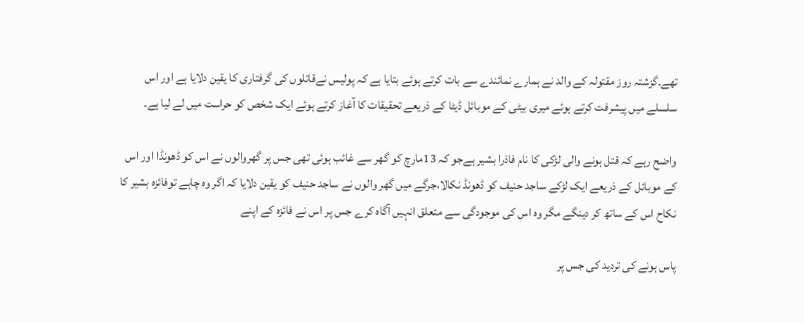تھے۔گزشتہ روز مقتولہ کے والد نے ہمارے نمائندے سے بات کرتے ہوئے بتایا ہے کہ پولیس نےقاتلوں کی گرفتاری کا یقین دلایا ہے اور اس سلسلے میں پیشرفت کرتے ہوئے میری بیٹی کے موبائل ڈیٹا کے ذریعے تحقیقات کا آغاز کرتے ہوئے ایک شخص کو حراست میں لے لیا ہے۔

واضح رہے کہ قتل ہونے والی لڑکی کا نام فاذرا بشیر ہےجو کہ 13مارچ کو گھر سے غائب ہوئی تھی جس پر گھروالوں نے اس کو ڈھونڈا اور اس کے موبائل کے ذریعے ایک لڑکے ساجد حنیف کو ڈھونڈ نکالا،جرگے میں گھر والوں نے ساجد حنیف کو یقین دلایا کہ اگر وہ چاہے توفائزہ بشیر کا نکاح اس کے ساتھ کر دینگے مگر وہ اس کی موجودگی سے متعلق انہیں آگاہ کرے جس پر اس نے فائزہ کے اپنے

پاس ہونے کی تردید کی جس پر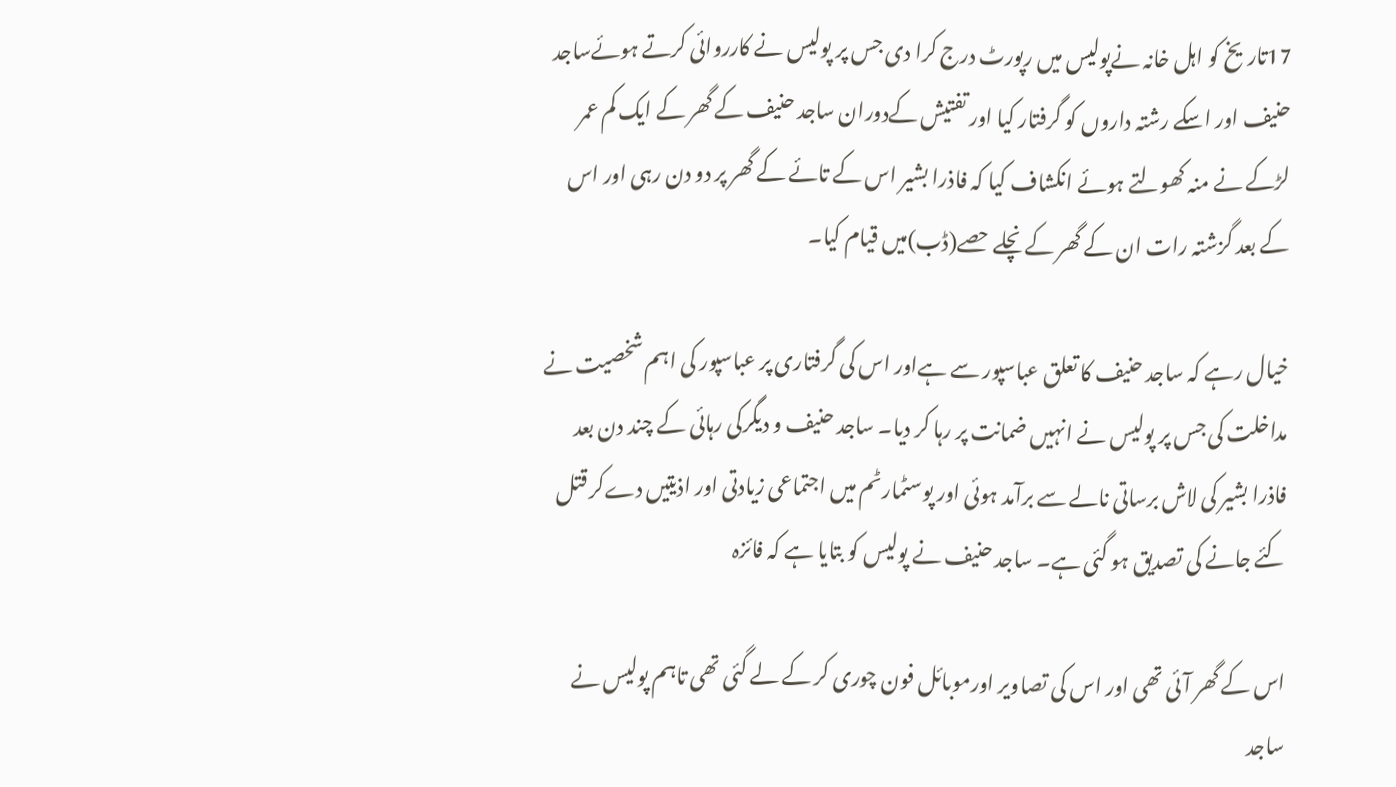17تاریخ کو اہل خانہ نےپولیس میں رپورٹ درج کرا دی جس پر پولیس نے کارروائی کرتے ہوئےساجد حنیف اور اسکے رشتہ داروں کو گرفتار کیا اور تفتیش کےدوران ساجد حنیف کے گھر کے ایک کم عمر لڑکے نے منہ کھولتے ہوئے انکشاف کیا کہ فاذرا بشیر اس کے تائے کے گھر پر دو دن رہی اور اس کے بعد گزشتہ رات ان کے گھر کے نچلے حصے(ڈب)میں قیام کیا۔

خیال رہے کہ ساجد حنیف کا تعلق عباسپور سے ہےاور اس کی گرفتاری پر عباسپور کی اہم شخصیت نے مداخلت کی جس پر پولیس نے انہیں ضمانت پر رہا کر دیا۔ ساجد حنیف و دیگرکی رہائی کے چند دن بعد فاذرا بشیر کی لاش برساتی نالے سے برآمد ہوئی اور پوسٹمارٹم میں اجتماعی زیادتی اور اذیتیں دےکر قتل کئے جانے کی تصدیق ہو گئی ہے۔ ساجد حنیف نے پولیس کو بتایا ہے کہ فائزہ

اس کے گھر آئی تھی اور اس کی تصاویر اورموبائل فون چوری کر کے لے گئی تھی تاہم پولیس نے ساجد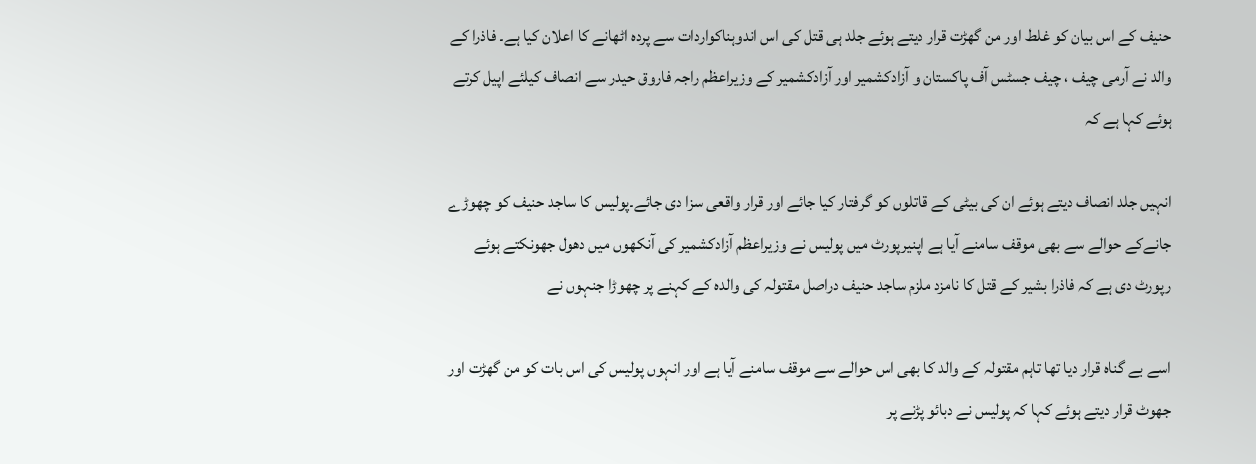حنیف کے اس بیان کو غلط اور من گھڑت قرار دیتے ہوئے جلد ہی قتل کی اس اندوہناکواردات سے پردہ اٹھانے کا اعلان کیا ہے۔ فاذرا کے والد نے آرمی چیف ، چیف جسٹس آف پاکستان و آزادکشمیر اور آزادکشمیر کے وزیراعظم راجہ فاروق حیدر سے انصاف کیلئے اپیل کرتے ہوئے کہا ہے کہ

انہیں جلد انصاف دیتے ہوئے ان کی بیٹی کے قاتلوں کو گرفتار کیا جائے اور قرار واقعی سزا دی جائے۔پولیس کا ساجد حنیف کو چھوڑے جانےکے حوالے سے بھی موقف سامنے آیا ہے اپنیرپورٹ میں پولیس نے وزیراعظم آزادکشمیر کی آنکھوں میں دھول جھونکتے ہوئے رپورٹ دی ہے کہ فاذرا بشیر کے قتل کا نامزد ملزم ساجد حنیف دراصل مقتولہ کی والدہ کے کہنے پر چھوڑا جنہوں نے

اسے بے گناہ قرار دیا تھا تاہم مقتولہ کے والد کا بھی اس حوالے سے موقف سامنے آیا ہے اور انہوں پولیس کی اس بات کو من گھڑت اور جھوٹ قرار دیتے ہوئے کہا کہ پولیس نے دبائو پڑنے پر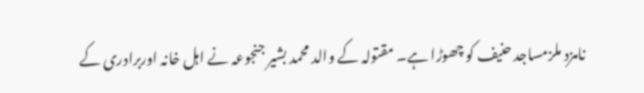نامزد ملزمساجد حنیف کو چھوڑا ہے۔ مقتولہ کے والد محمد بشیر جنجوعہ نے اہل خانہ اوربرادری کے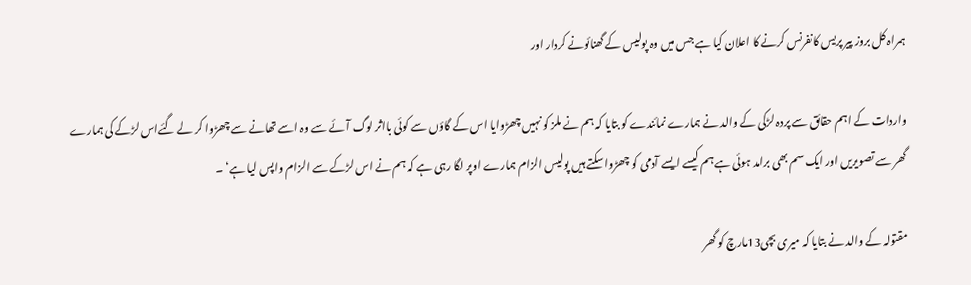ہمراہ کل بروز پیر پریس کانفرنس کرنے کا اعلان کیا ہے جس میں وہ پولیس کے گھنائونے کردار اور

واردات کے اہم حقائق سے پردہ لڑکی کے والد نے ہمارے نمائندے کو بتایا کہ ہم نے ملز کو نہیں چھڑوایا اس کے گاؤں سے کوئی بااثر لوگ آئے سے وہ اسے تھانے سے چھڑوا کر لے گئےاس لڑکے کی ہمارے گھر سے تصویریں اور ایک سم بھی برامد ہوئی ہے ہم کیسے ایسے آدمی کو چھڑوا سکتے ہیں پولیس الزام ہمارے اوپر لگا رہی ہے کہ ہم نے اس لڑکے سے الزام واپس لیا ہے‘ ۔

مقتولہ کے والد نے بتایا کہ میری بچی13مارچ کو گھر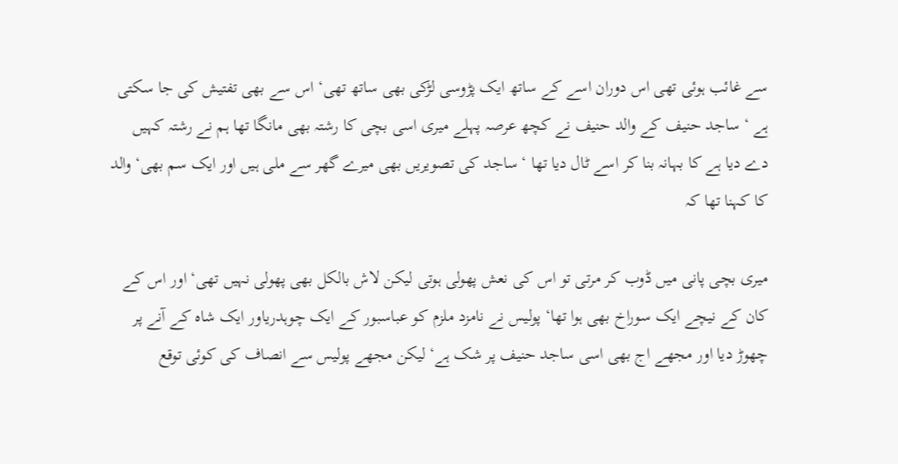سے غائب ہوئی تھی اس دوران اسے کے ساتھ ایک پڑوسی لڑکی بھی ساتھ تھی‘ اس سے بھی تفتیش کی جا سکتی ہے ‘ ساجد حنیف کے والد حنیف نے کچھ عرصہ پہلے میری اسی بچی کا رشتہ بھی مانگا تھا ہم نے رشتہ کہیں دے دیا ہے کا بہانہ بنا کر اسے ٹال دیا تھا ‘ ساجد کی تصویریں بھی میرے گھر سے ملی ہیں اور ایک سم بھی‘ والد کا کہنا تھا کہ

میری بچی پانی میں ڈوب کر مرتی تو اس کی نعش پھولی ہوتی لیکن لاش بالکل بھی پھولی نہیں تھی‘ اور اس کے کان کے نیچے ایک سوراخ بھی ہوا تھا‘ پولیس نے نامزد ملزم کو عباسبور کے ایک چوہدریاور ایک شاہ کے آنے پر چھوڑ دیا اور مجھے اج بھی اسی ساجد حنیف پر شک ہے‘ لیکن مجھے پولیس سے انصاف کی کوئی توقع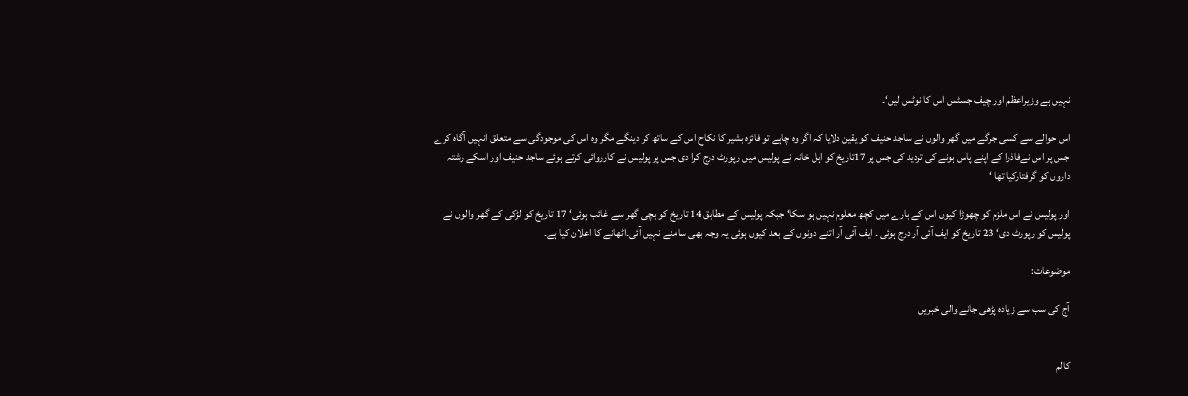نہیں ہے وزیراعظم اور چیف جسٹس اس کا نوٹس لیں‘۔

اس حوالے سے کسی جرگے میں گھر والوں نے ساجد حنیف کو یقین دلایا کہ اگر وہ چاہے تو فائزہ بشیر کا نکاح اس کے ساتھ کر دینگے مگر وہ اس کی موجودگی سے متعلق انہیں آگاہ کرے جس پر اس نےفاذرا کے اپنے پاس ہونے کی تردید کی جس پر 17تاریخ کو اہل خانہ نے پولیس میں رپورٹ درج کرا دی جس پر پولیس نے کارروائی کرتے ہوئے ساجد حنیف اور اسکے رشتہ داروں کو گرفتارکیا تھا ‘

اور پولیس نے اس ملزم کو چھوڑا کیوں اس کے بارے میں کچھ معلوم نہیں ہو سکا‘ جبکہ پولیس کے مطابق 14 تاریخ کو بچی گھر سے غائب ہوئی‘ 17 تاریخ کو لڑکی کے گھر والوں نے پولیس کو رپورٹ دی‘ 23 تاریخ کو ایف آئی آر درج ہوئی ۔ ایف آئی آر اتنے دونوں کے بعد کیوں ہوئی یہ وجہ بھی سامنے نہیں آئی۔اٹھانے کا اعلان کیا ہے۔

موضوعات:

آج کی سب سے زیادہ پڑھی جانے والی خبریں


کالم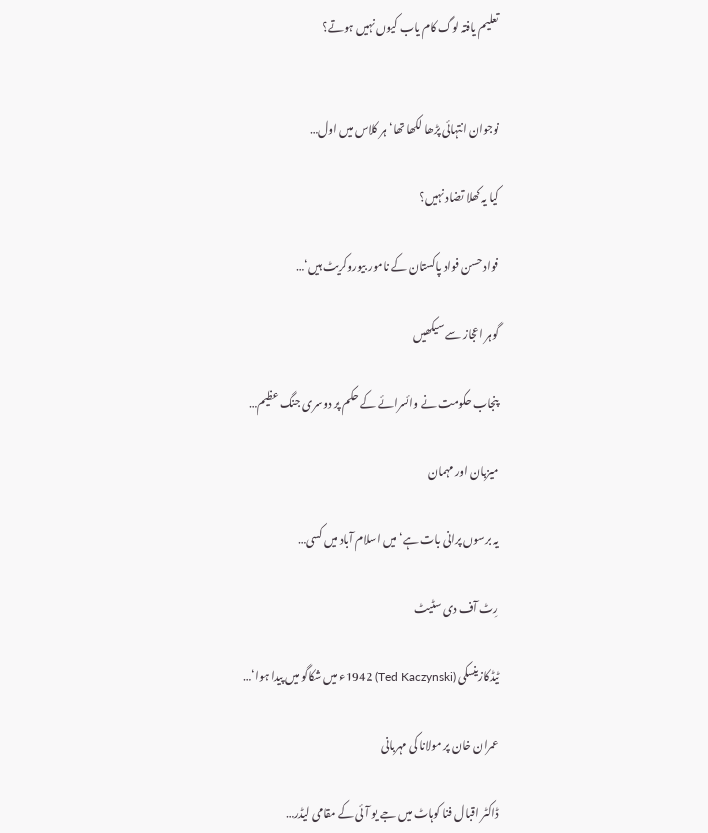تعلیم یافتہ لوگ کام یاب کیوں نہیں ہوتے؟


نوجوان انتہائی پڑھا لکھا تھا‘ ہر کلاس میں اول…

کیا یہ کھلا تضاد نہیں؟

فواد حسن فواد پاکستان کے نامور بیوروکریٹ ہیں‘…

گوہر اعجاز سے سیکھیں

پنجاب حکومت نے وائسرائے کے حکم پر دوسری جنگ عظیم…

میزبان اور مہمان

یہ برسوں پرانی بات ہے‘ میں اسلام آباد میں کسی…

رِٹ آف دی سٹیٹ

ٹیڈکازینسکی (Ted Kaczynski) 1942ء میں شکاگو میں پیدا ہوا‘…

عمران خان پر مولانا کی مہربانی

ڈاکٹر اقبال فنا کوہاٹ میں جے یو آئی کے مقامی لیڈر…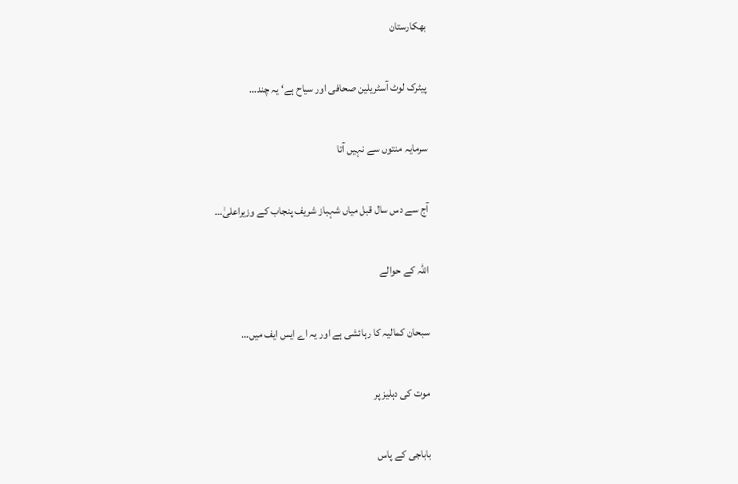بھکارستان

پیٹرک لوٹ آسٹریلین صحافی اور سیاح ہے‘ یہ چند…

سرمایہ منتوں سے نہیں آتا

آج سے دس سال قبل میاں شہباز شریف پنجاب کے وزیراعلیٰ…

اللہ کے حوالے

سبحان کمالیہ کا رہائشی ہے اور یہ اے ایس ایف میں…

موت کی دہلیز پر

باباجی کے پاس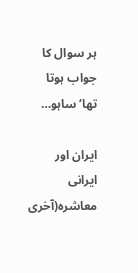ہر سوال کا جواب ہوتا تھا‘ ساہو…

ایران اور ایرانی معاشرہ(آخری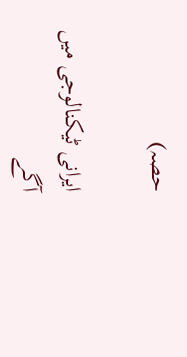حصہ)

ایرانی ٹیکنالوجی میں آگے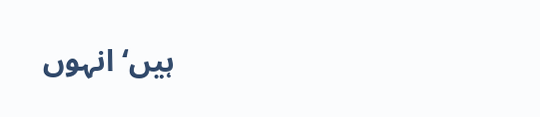ہیں‘ انہوں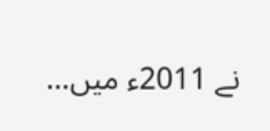نے 2011ء میں…